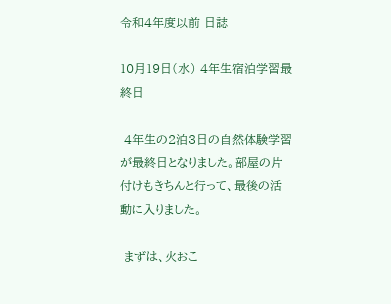令和4年度以前 日誌

10月19日(水) 4年生宿泊学習最終日

 4年生の2泊3日の自然体験学習が最終日となりました。部屋の片付けもきちんと行って、最後の活動に入りました。

 まずは、火おこ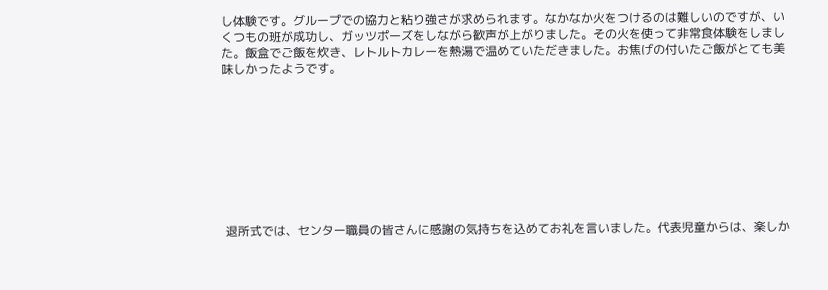し体験です。グループでの協力と粘り強さが求められます。なかなか火をつけるのは難しいのですが、いくつもの班が成功し、ガッツポーズをしながら歓声が上がりました。その火を使って非常食体験をしました。飯盒でご飯を炊き、レトルトカレーを熱湯で温めていただきました。お焦げの付いたご飯がとても美味しかったようです。









 退所式では、センター職員の皆さんに感謝の気持ちを込めてお礼を言いました。代表児童からは、楽しか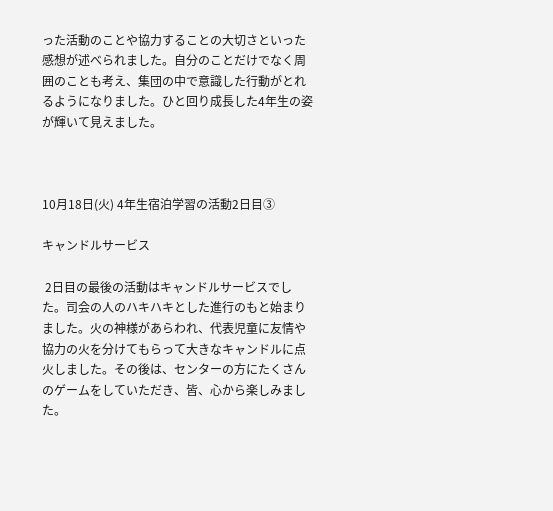った活動のことや協力することの大切さといった感想が述べられました。自分のことだけでなく周囲のことも考え、集団の中で意識した行動がとれるようになりました。ひと回り成長した4年生の姿が輝いて見えました。



10月18日(火) 4年生宿泊学習の活動2日目③

キャンドルサービス

 2日目の最後の活動はキャンドルサービスでした。司会の人のハキハキとした進行のもと始まりました。火の神様があらわれ、代表児童に友情や協力の火を分けてもらって大きなキャンドルに点火しました。その後は、センターの方にたくさんのゲームをしていただき、皆、心から楽しみました。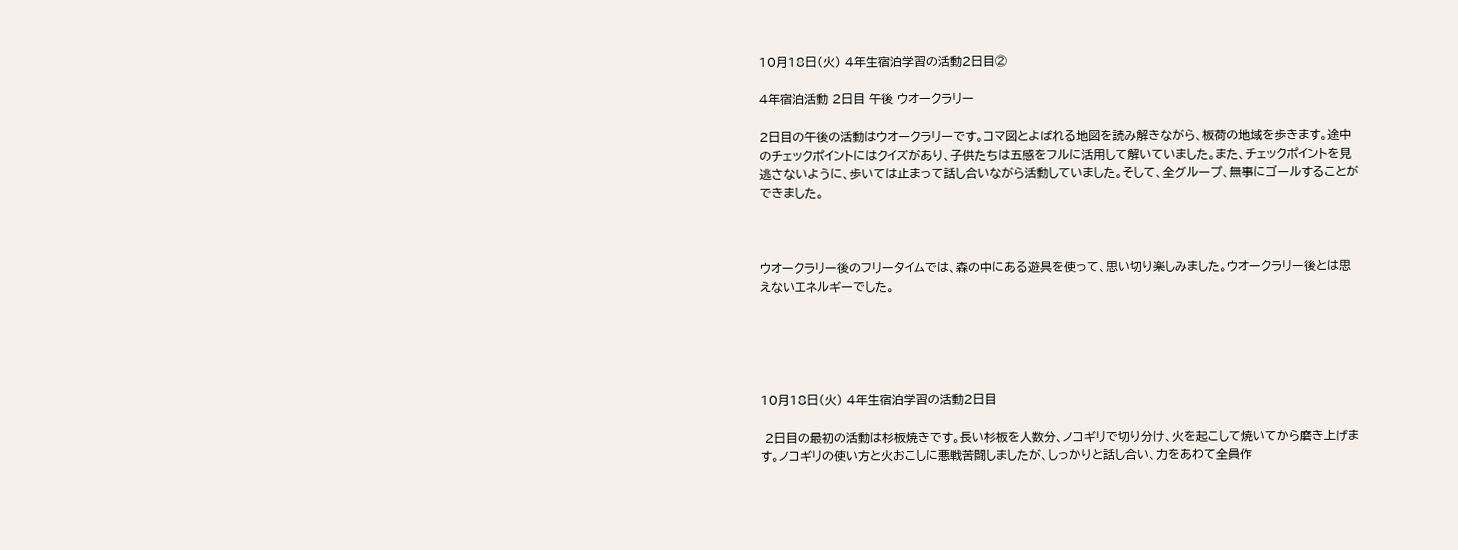10月18日(火) 4年生宿泊学習の活動2日目②

4年宿泊活動 2日目 午後 ウオークラリー

2日目の午後の活動はウオークラリーです。コマ図とよばれる地図を読み解きながら、板荷の地域を歩きます。途中のチェックポイントにはクイズがあり、子供たちは五感をフルに活用して解いていました。また、チェックポイントを見逃さないように、歩いては止まって話し合いながら活動していました。そして、全グループ、無事にゴールすることができました。



ウオークラリー後のフリータイムでは、森の中にある遊具を使って、思い切り楽しみました。ウオークラリー後とは思えないエネルギーでした。





10月18日(火) 4年生宿泊学習の活動2日目

 2日目の最初の活動は杉板焼きです。長い杉板を人数分、ノコギリで切り分け、火を起こして焼いてから磨き上げます。ノコギリの使い方と火おこしに悪戦苦闘しましたが、しっかりと話し合い、力をあわて全員作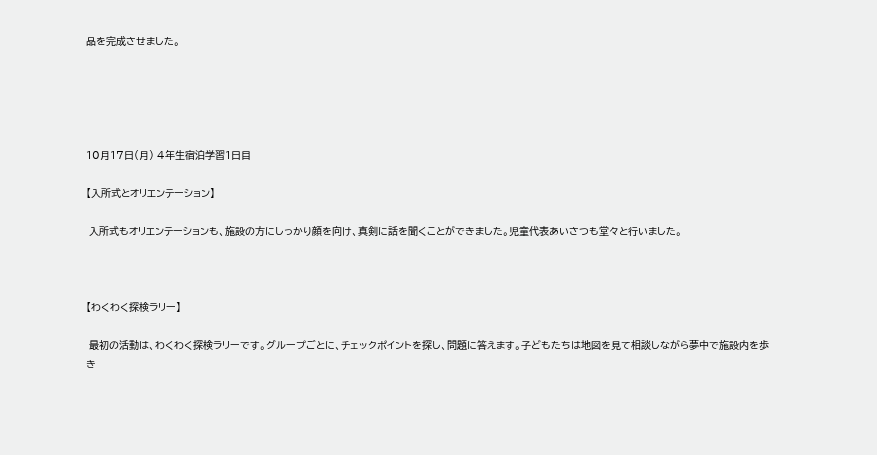品を完成させました。





10月17日(月) 4年生宿泊学習1日目

【入所式とオリエンテーション】

 入所式もオリエンテーションも、施設の方にしっかり顔を向け、真剣に話を聞くことができました。児童代表あいさつも堂々と行いました。



【わくわく探検ラリー】

 最初の活動は、わくわく探検ラリーです。グループごとに、チェックポイントを探し、問題に答えます。子どもたちは地図を見て相談しながら夢中で施設内を歩き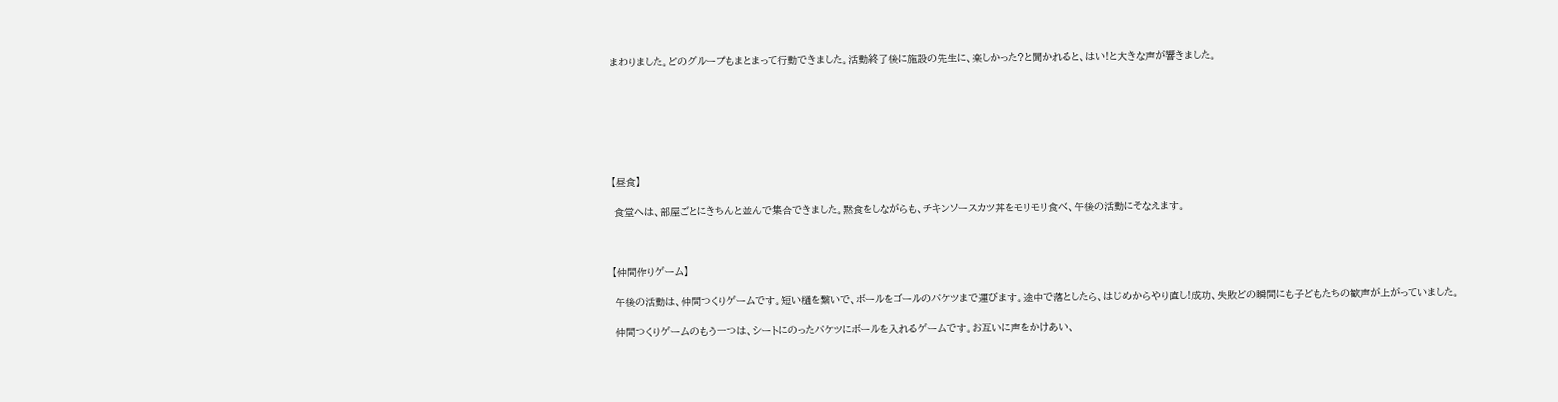まわりました。どのグループもまとまって行動できました。活動終了後に施設の先生に、楽しかった?と聞かれると、はい!と大きな声が響きました。







【昼食】

 食堂へは、部屋ごとにきちんと並んで集合できました。黙食をしながらも、チキンソースカツ丼をモリモリ食べ、午後の活動にそなえます。



【仲間作りゲーム】

 午後の活動は、仲間つくりゲームです。短い樋を繋いで、ボールをゴールのバケツまで運びます。途中で落としたら、はじめからやり直し!成功、失敗どの瞬間にも子どもたちの歓声が上がっていました。

 仲間つくりゲームのもう一つは、シートにのったバケツにボールを入れるゲームです。お互いに声をかけあい、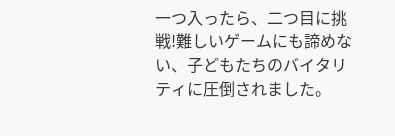一つ入ったら、二つ目に挑戦!難しいゲームにも諦めない、子どもたちのバイタリティに圧倒されました。